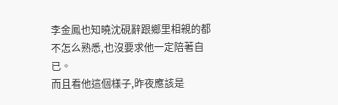李金鳳也知曉沈硯辭跟鄉里相親的都不怎么熟悉,也沒要求他一定陪著自已。
而且看他這個樣子,昨夜應該是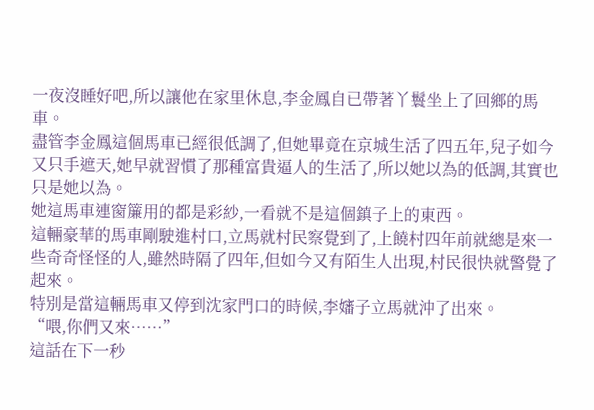一夜沒睡好吧,所以讓他在家里休息,李金鳳自已帶著丫鬟坐上了回鄉的馬車。
盡管李金鳳這個馬車已經很低調了,但她畢竟在京城生活了四五年,兒子如今又只手遮天,她早就習慣了那種富貴逼人的生活了,所以她以為的低調,其實也只是她以為。
她這馬車連窗簾用的都是彩紗,一看就不是這個鎮子上的東西。
這輛豪華的馬車剛駛進村口,立馬就村民察覺到了,上饒村四年前就總是來一些奇奇怪怪的人,雖然時隔了四年,但如今又有陌生人出現,村民很快就警覺了起來。
特別是當這輛馬車又停到沈家門口的時候,李嬸子立馬就沖了出來。
“喂,你們又來……”
這話在下一秒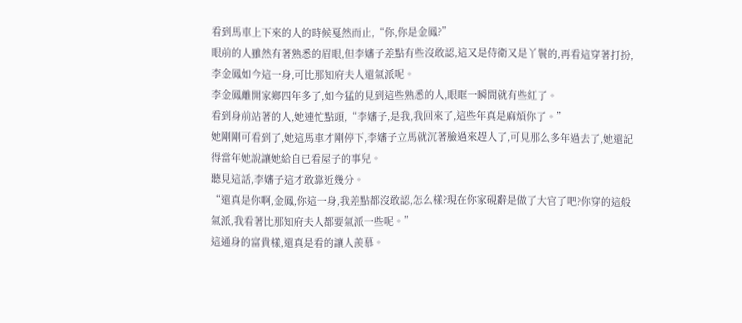看到馬車上下來的人的時候戛然而止,“你,你是金鳳?”
眼前的人雖然有著熟悉的眉眼,但李嬸子差點有些沒敢認,這又是侍衛又是丫鬟的,再看這穿著打扮,李金鳳如今這一身,可比那知府夫人還氣派呢。
李金鳳離開家鄉四年多了,如今猛的見到這些熟悉的人,眼眶一瞬間就有些紅了。
看到身前站著的人,她連忙點頭,“李嬸子,是我,我回來了,這些年真是麻煩你了。”
她剛剛可看到了,她這馬車才剛停下,李嬸子立馬就沉著臉過來趕人了,可見那么多年過去了,她還記得當年她說讓她給自已看屋子的事兒。
聽見這話,李嬸子這才敢靠近幾分。
“還真是你啊,金鳳,你這一身,我差點都沒敢認,怎么樣?現在你家硯辭是做了大官了吧?你穿的這般氣派,我看著比那知府夫人都要氣派一些呢。”
這通身的富貴樣,還真是看的讓人羨慕。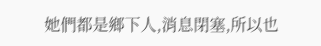她們都是鄉下人,消息閉塞,所以也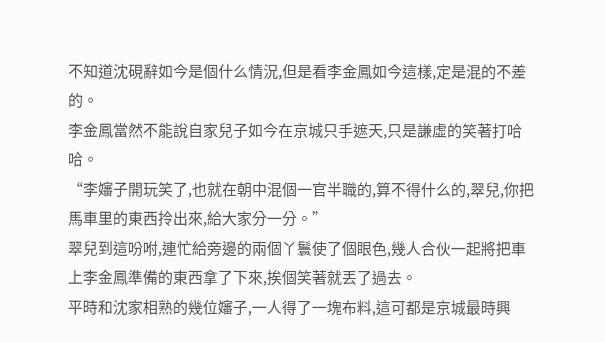不知道沈硯辭如今是個什么情況,但是看李金鳳如今這樣,定是混的不差的。
李金鳳當然不能說自家兒子如今在京城只手遮天,只是謙虛的笑著打哈哈。
“李嬸子開玩笑了,也就在朝中混個一官半職的,算不得什么的,翠兒,你把馬車里的東西拎出來,給大家分一分。”
翠兒到這吩咐,連忙給旁邊的兩個丫鬟使了個眼色,幾人合伙一起將把車上李金鳳準備的東西拿了下來,挨個笑著就丟了過去。
平時和沈家相熟的幾位嬸子,一人得了一塊布料,這可都是京城最時興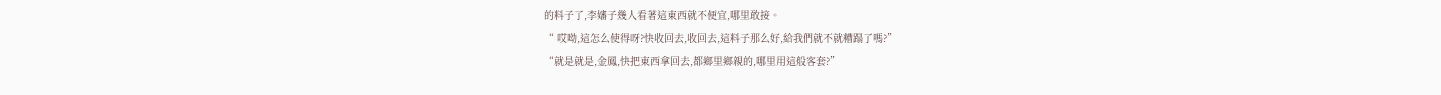的料子了,李嬸子幾人看著這東西就不便宜,哪里敢接。
“ 哎呦,這怎么使得呀?快收回去,收回去,這料子那么好,給我們就不就糟蹋了嗎?”
“就是就是,金鳳,快把東西拿回去,都鄉里鄉親的,哪里用這般客套?”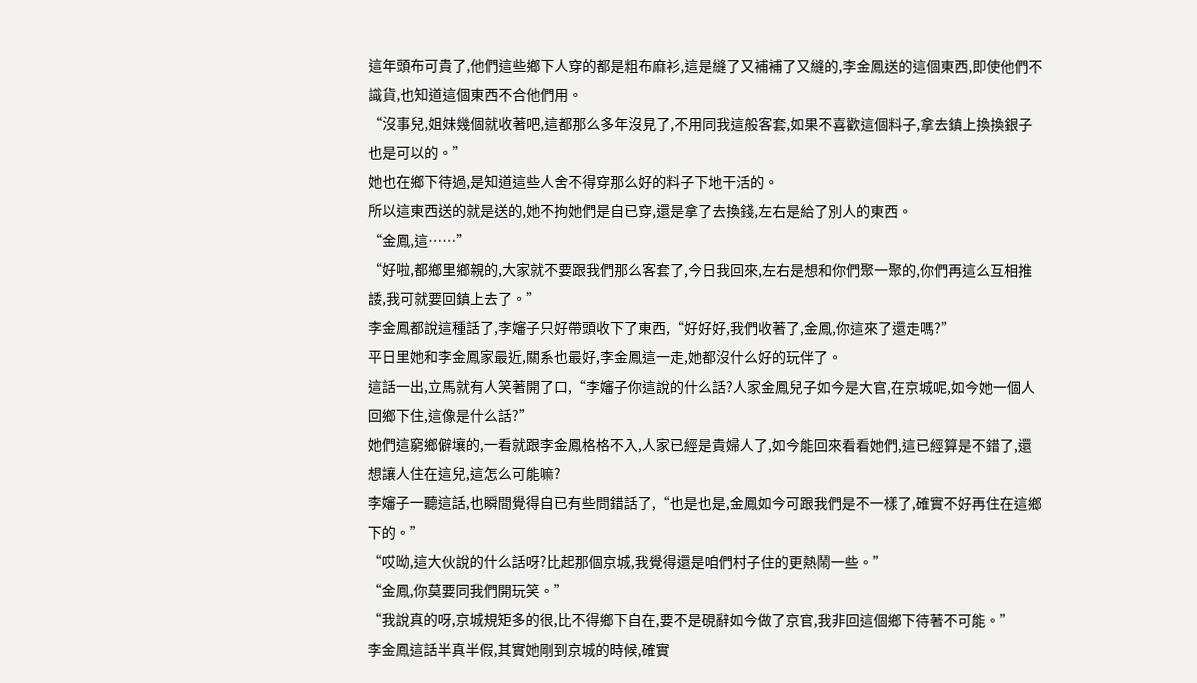這年頭布可貴了,他們這些鄉下人穿的都是粗布麻衫,這是縫了又補補了又縫的,李金鳳送的這個東西,即使他們不識貨,也知道這個東西不合他們用。
“沒事兒,姐妹幾個就收著吧,這都那么多年沒見了,不用同我這般客套,如果不喜歡這個料子,拿去鎮上換換銀子也是可以的。”
她也在鄉下待過,是知道這些人舍不得穿那么好的料子下地干活的。
所以這東西送的就是送的,她不拘她們是自已穿,還是拿了去換錢,左右是給了別人的東西。
“金鳳,這……”
“好啦,都鄉里鄉親的,大家就不要跟我們那么客套了,今日我回來,左右是想和你們聚一聚的,你們再這么互相推諉,我可就要回鎮上去了。”
李金鳳都說這種話了,李嬸子只好帶頭收下了東西,“好好好,我們收著了,金鳳,你這來了還走嗎?”
平日里她和李金鳳家最近,關系也最好,李金鳳這一走,她都沒什么好的玩伴了。
這話一出,立馬就有人笑著開了口,“李嬸子你這說的什么話?人家金鳳兒子如今是大官,在京城呢,如今她一個人回鄉下住,這像是什么話?”
她們這窮鄉僻壤的,一看就跟李金鳳格格不入,人家已經是貴婦人了,如今能回來看看她們,這已經算是不錯了,還想讓人住在這兒,這怎么可能嘛?
李嬸子一聽這話,也瞬間覺得自已有些問錯話了,“也是也是,金鳳如今可跟我們是不一樣了,確實不好再住在這鄉下的。”
“哎呦,這大伙說的什么話呀?比起那個京城,我覺得還是咱們村子住的更熱鬧一些。”
“金鳳,你莫要同我們開玩笑。”
“我說真的呀,京城規矩多的很,比不得鄉下自在,要不是硯辭如今做了京官,我非回這個鄉下待著不可能。”
李金鳳這話半真半假,其實她剛到京城的時候,確實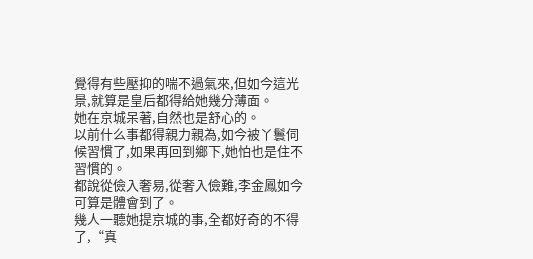覺得有些壓抑的喘不過氣來,但如今這光景,就算是皇后都得給她幾分薄面。
她在京城呆著,自然也是舒心的。
以前什么事都得親力親為,如今被丫鬟伺候習慣了,如果再回到鄉下,她怕也是住不習慣的。
都說從儉入奢易,從奢入儉難,李金鳳如今可算是體會到了。
幾人一聽她提京城的事,全都好奇的不得了,“真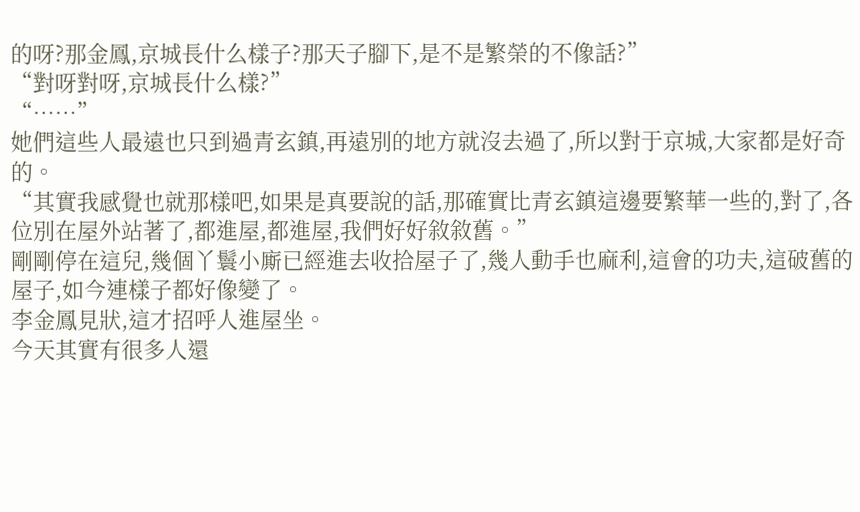的呀?那金鳳,京城長什么樣子?那天子腳下,是不是繁榮的不像話?”
“對呀對呀,京城長什么樣?”
“……”
她們這些人最遠也只到過青玄鎮,再遠別的地方就沒去過了,所以對于京城,大家都是好奇的。
“其實我感覺也就那樣吧,如果是真要說的話,那確實比青玄鎮這邊要繁華一些的,對了,各位別在屋外站著了,都進屋,都進屋,我們好好敘敘舊。”
剛剛停在這兒,幾個丫鬟小廝已經進去收拾屋子了,幾人動手也麻利,這會的功夫,這破舊的屋子,如今連樣子都好像變了。
李金鳳見狀,這才招呼人進屋坐。
今天其實有很多人還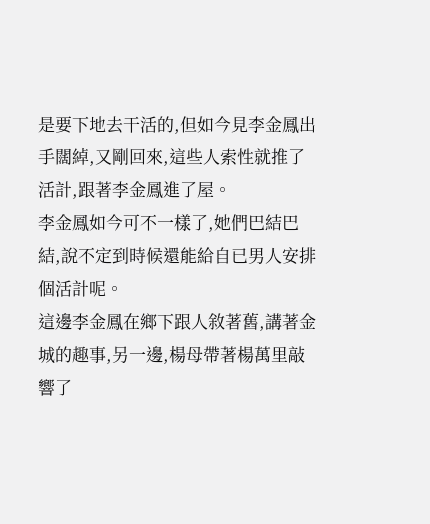是要下地去干活的,但如今見李金鳳出手闊綽,又剛回來,這些人索性就推了活計,跟著李金鳳進了屋。
李金鳳如今可不一樣了,她們巴結巴結,說不定到時候還能給自已男人安排個活計呢。
這邊李金鳳在鄉下跟人敘著舊,講著金城的趣事,另一邊,楊母帶著楊萬里敲響了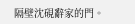隔壁沈硯辭家的門。